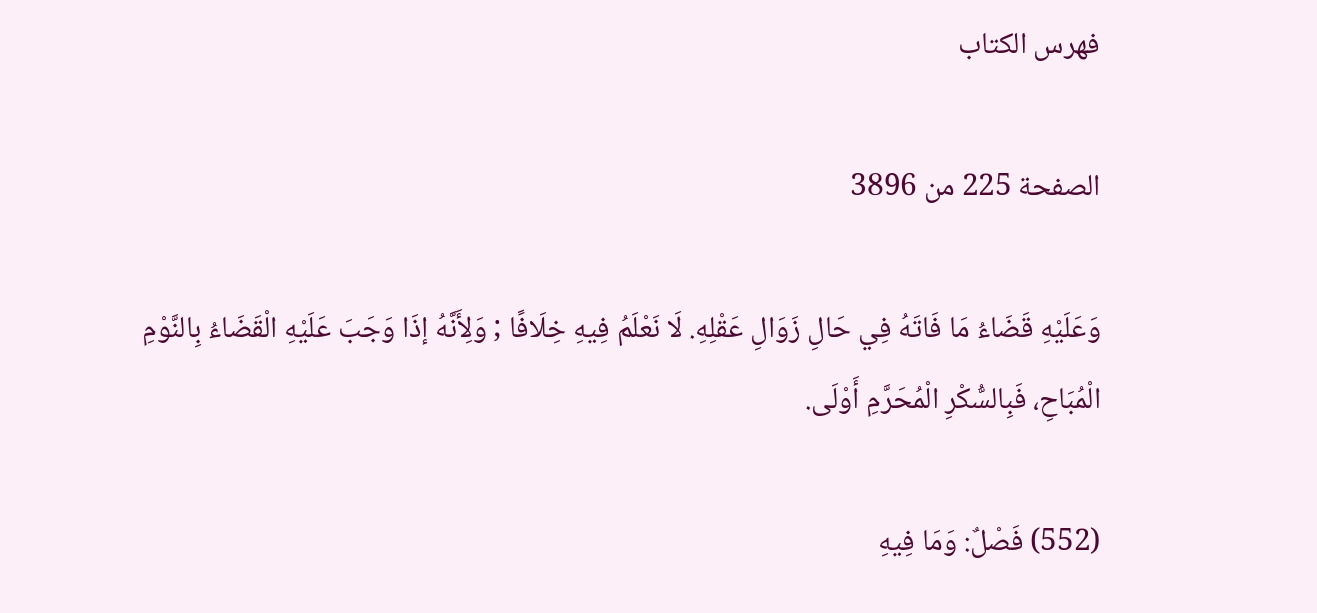فهرس الكتاب

الصفحة 225 من 3896

وَعَلَيْهِ قَضَاءُ مَا فَاتَهُ فِي حَالِ زَوَالِ عَقْلِهِ. لَا نَعْلَمُ فِيهِ خِلَافًا ; وَلِأَنَّهُ إذَا وَجَبَ عَلَيْهِ الْقَضَاءُ بِالنَّوْمِ الْمُبَاحِ، فَبِالسُّكْرِ الْمُحَرَّمِ أَوْلَى.

(552) فَصْلٌ: وَمَا فِيهِ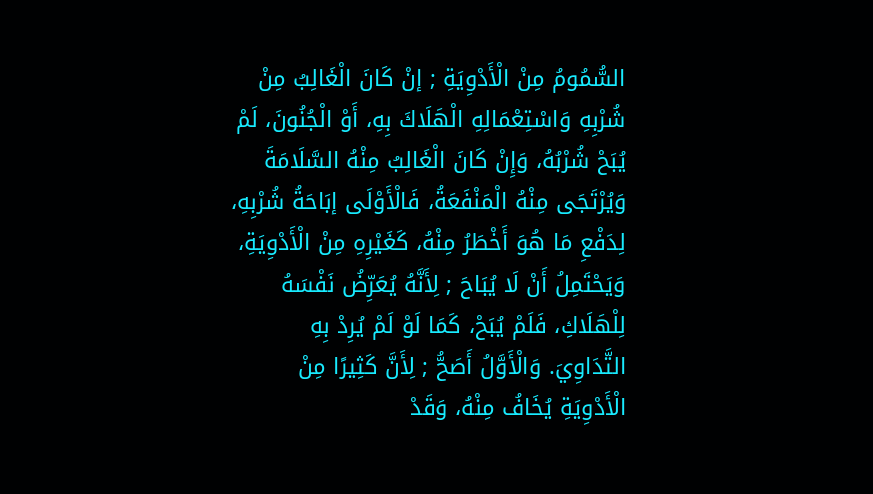السُّمُومُ مِنْ الْأَدْوِيَةِ ; إنْ كَانَ الْغَالِبُ مِنْ شُرْبِهِ وَاسْتِعْمَالِهِ الْهَلَاكَ بِهِ، أَوْ الْجُنُونَ، لَمْ يُبَحْ شُرْبُهُ، وَإِنْ كَانَ الْغَالِبُ مِنْهُ السَّلَامَةَ وَيُرْتَجَى مِنْهُ الْمَنْفَعَةُ، فَالْأَوْلَى إبَاحَةُ شُرْبِهِ، لِدَفْعِ مَا هُوَ أَخْطَرُ مِنْهُ، كَغَيْرِهِ مِنْ الْأَدْوِيَةِ، وَيَحْتَمِلُ أَنْ لَا يُبَاحَ ; لِأَنَّهُ يُعَرِّضُ نَفْسَهُ لِلْهَلَاكِ، فَلَمْ يُبَحْ، كَمَا لَوْ لَمْ يُرِدْ بِهِ التَّدَاوِيَ. وَالْأَوَّلُ أَصَحُّ ; لِأَنَّ كَثِيرًا مِنْ الْأَدْوِيَةِ يُخَافُ مِنْهُ، وَقَدْ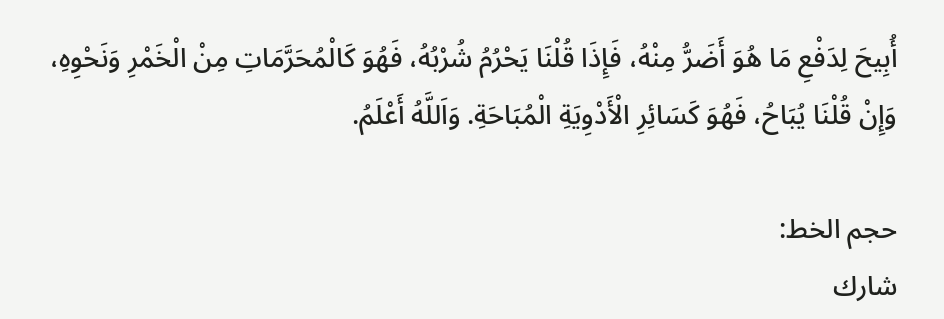أُبِيحَ لِدَفْعِ مَا هُوَ أَضَرُّ مِنْهُ، فَإِذَا قُلْنَا يَحْرُمُ شُرْبُهُ، فَهُوَ كَالْمُحَرَّمَاتِ مِنْ الْخَمْرِ وَنَحْوِهِ، وَإِنْ قُلْنَا يُبَاحُ، فَهُوَ كَسَائِرِ الْأَدْوِيَةِ الْمُبَاحَةِ. وَاَللَّهُ أَعْلَمُ.

حجم الخط:
شارك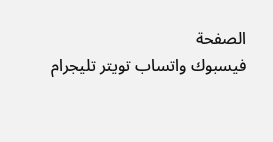الصفحة
فيسبوك واتساب تويتر تليجرام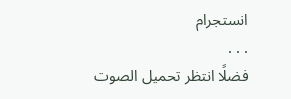انستجرام
. . .
فضلًا انتظر تحميل الصوت